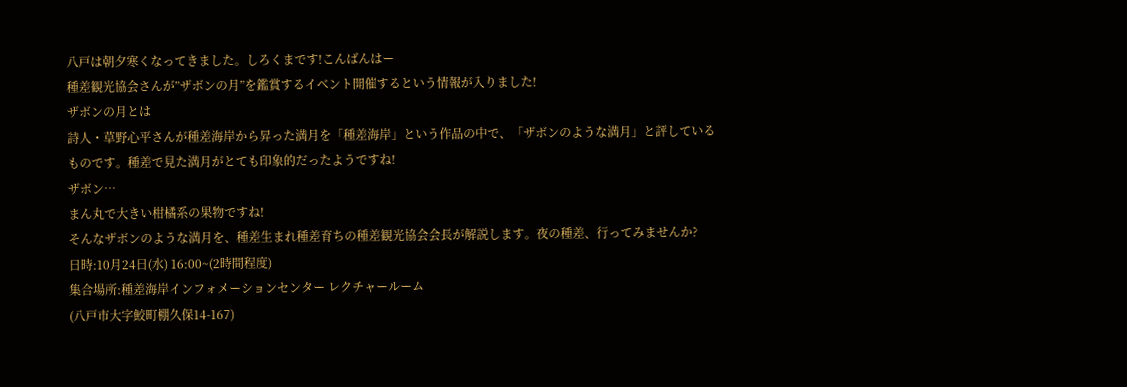八戸は朝夕寒くなってきました。しろくまです!こんばんはー
種差観光協会さんが”ザボンの月”を鑑賞するイベント開催するという情報が入りました!
ザボンの月とは
詩人・草野心平さんが種差海岸から昇った満月を「種差海岸」という作品の中で、「ザボンのような満月」と評しているものです。種差で見た満月がとても印象的だったようですね!
ザボン…
まん丸で大きい柑橘系の果物ですね!
そんなザボンのような満月を、種差生まれ種差育ちの種差観光協会会長が解説します。夜の種差、行ってみませんか?
日時:10月24日(水) 16:00~(2時間程度)
集合場所:種差海岸インフォメーションセンター レクチャールーム
(八戸市大字鮫町棚久保14-167)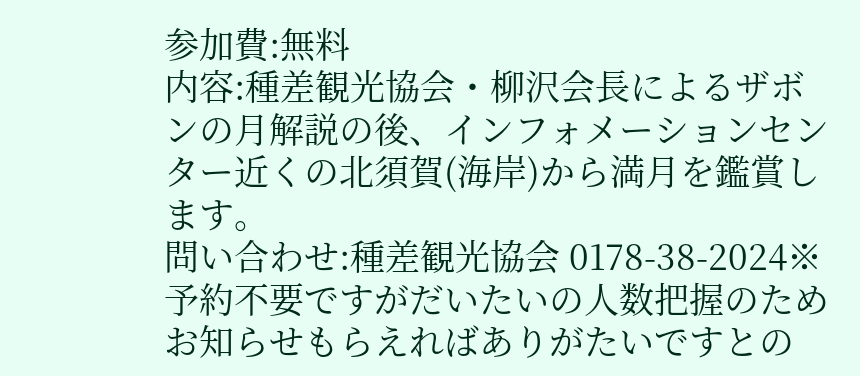参加費:無料
内容:種差観光協会・柳沢会長によるザボンの月解説の後、インフォメーションセンター近くの北須賀(海岸)から満月を鑑賞します。
問い合わせ:種差観光協会 0178-38-2024※予約不要ですがだいたいの人数把握のためお知らせもらえればありがたいですとの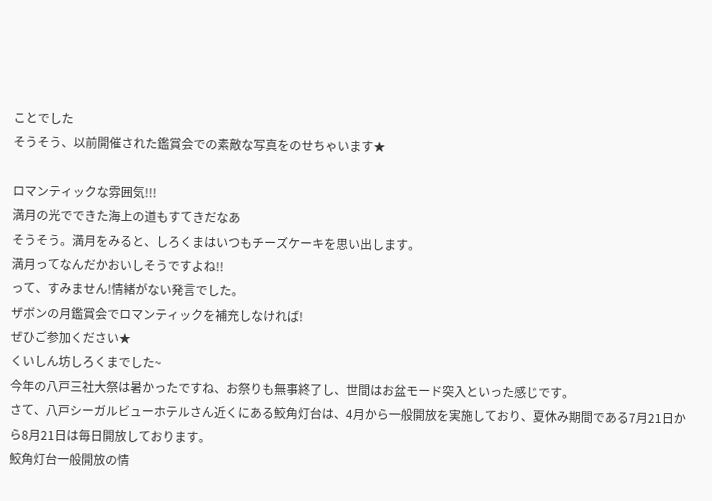ことでした
そうそう、以前開催された鑑賞会での素敵な写真をのせちゃいます★

ロマンティックな雰囲気!!!
満月の光でできた海上の道もすてきだなあ
そうそう。満月をみると、しろくまはいつもチーズケーキを思い出します。
満月ってなんだかおいしそうですよね!!
って、すみません!情緒がない発言でした。
ザボンの月鑑賞会でロマンティックを補充しなければ!
ぜひご参加ください★
くいしん坊しろくまでした~
今年の八戸三社大祭は暑かったですね、お祭りも無事終了し、世間はお盆モード突入といった感じです。
さて、八戸シーガルビューホテルさん近くにある鮫角灯台は、4月から一般開放を実施しており、夏休み期間である7月21日から8月21日は毎日開放しております。
鮫角灯台一般開放の情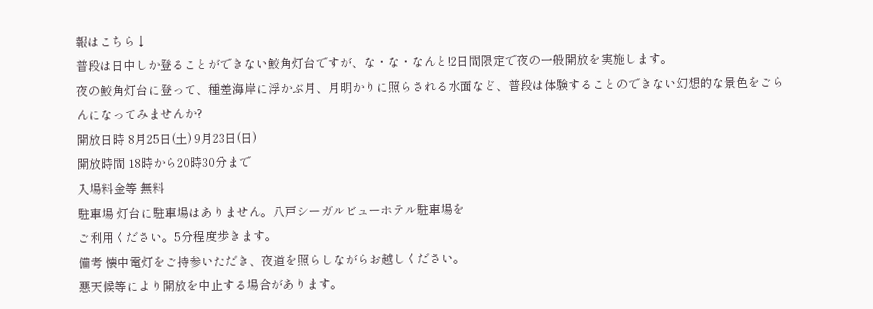報はこちら↓
普段は日中しか登ることができない鮫角灯台ですが、な・な・なんと!2日間限定で夜の一般開放を実施します。
夜の鮫角灯台に登って、種差海岸に浮かぶ月、月明かりに照らされる水面など、普段は体験することのできない幻想的な景色をごらんになってみませんか?
開放日時 8月25日(土) 9月23日(日)
開放時間 18時から20時30分まで
入場料金等 無料
駐車場 灯台に駐車場はありません。八戸シーガルビューホテル駐車場を
ご利用ください。5分程度歩きます。
備考 懐中電灯をご持参いただき、夜道を照らしながらお越しください。
悪天候等により開放を中止する場合があります。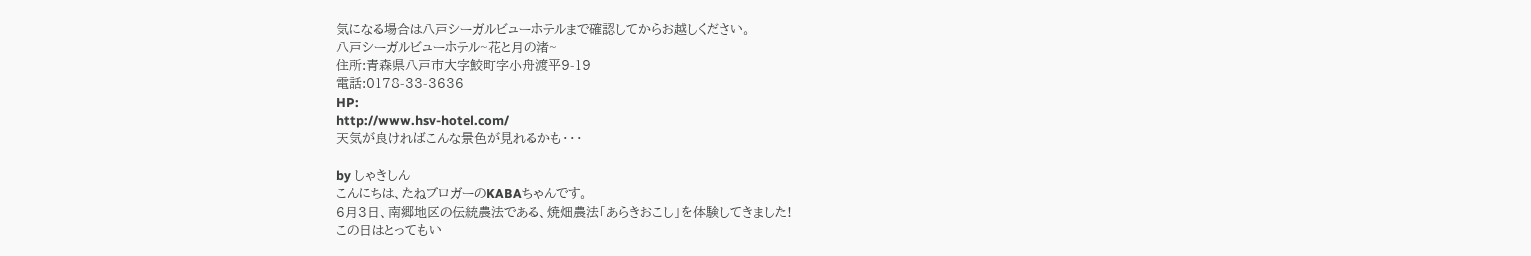気になる場合は八戸シーガルビューホテルまで確認してからお越しください。
八戸シーガルビューホテル~花と月の渚~
住所:青森県八戸市大字鮫町字小舟渡平9-19
電話:0178-33-3636
HP:
http://www.hsv-hotel.com/
天気が良ければこんな景色が見れるかも・・・

by しゃきしん
こんにちは、たねブロガーのKABAちゃんです。
6月3日、南郷地区の伝統農法である、焼畑農法「あらきおこし」を体験してきました!
この日はとってもい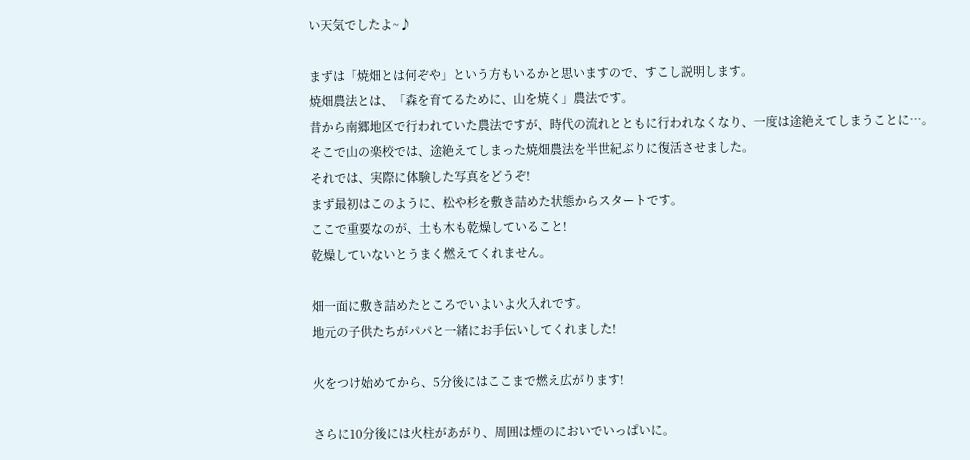い天気でしたよ~♪

まずは「焼畑とは何ぞや」という方もいるかと思いますので、すこし説明します。
焼畑農法とは、「森を育てるために、山を焼く」農法です。
昔から南郷地区で行われていた農法ですが、時代の流れとともに行われなくなり、一度は途絶えてしまうことに…。
そこで山の楽校では、途絶えてしまった焼畑農法を半世紀ぶりに復活させました。
それでは、実際に体験した写真をどうぞ!
まず最初はこのように、松や杉を敷き詰めた状態からスタートです。
ここで重要なのが、土も木も乾燥していること!
乾燥していないとうまく燃えてくれません。

畑一面に敷き詰めたところでいよいよ火入れです。
地元の子供たちがパパと一緒にお手伝いしてくれました!

火をつけ始めてから、5分後にはここまで燃え広がります!

さらに10分後には火柱があがり、周囲は煙のにおいでいっぱいに。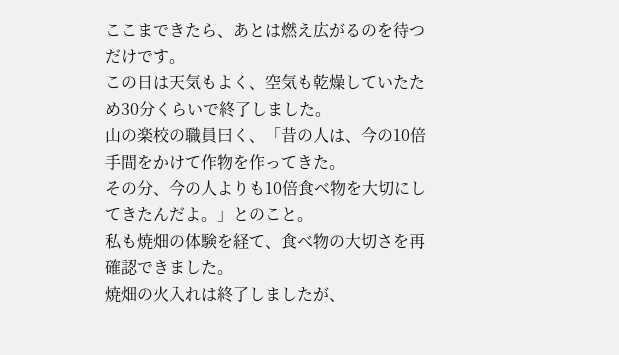ここまできたら、あとは燃え広がるのを待つだけです。
この日は天気もよく、空気も乾燥していたため30分くらいで終了しました。
山の楽校の職員曰く、「昔の人は、今の10倍手間をかけて作物を作ってきた。
その分、今の人よりも10倍食べ物を大切にしてきたんだよ。」とのこと。
私も焼畑の体験を経て、食べ物の大切さを再確認できました。
焼畑の火入れは終了しましたが、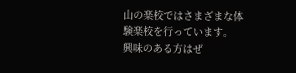山の楽校ではさまざまな体験楽校を行っています。
興味のある方はぜ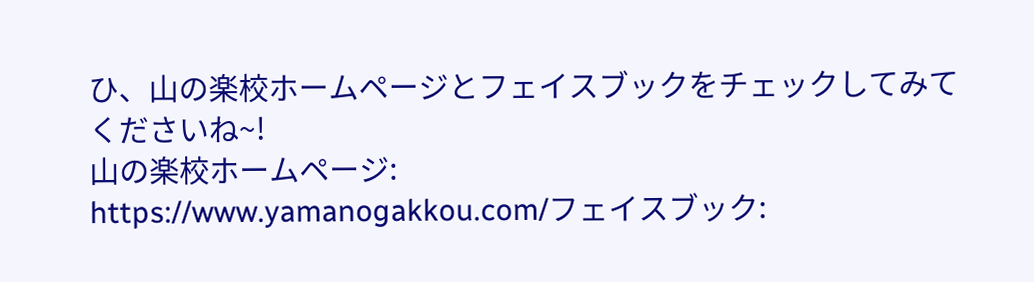ひ、山の楽校ホームページとフェイスブックをチェックしてみて
くださいね~!
山の楽校ホームページ:
https://www.yamanogakkou.com/フェイスブック: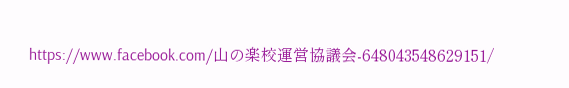https://www.facebook.com/山の楽校運営協議会-648043548629151/